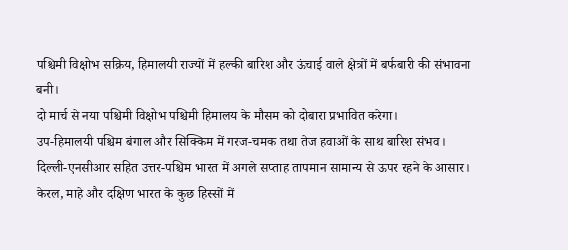पश्चिमी विक्षोभ सक्रिय, हिमालयी राज्यों में हल्की बारिश और ऊंचाई वाले क्षेत्रों में बर्फबारी की संभावना बनी।
दो मार्च से नया पश्चिमी विक्षोभ पश्चिमी हिमालय के मौसम को दोबारा प्रभावित करेगा।
उप-हिमालयी पश्चिम बंगाल और सिक्किम में गरज-चमक तथा तेज हवाओं के साथ बारिश संभव।
दिल्ली-एनसीआर सहित उत्तर-पश्चिम भारत में अगले सप्ताह तापमान सामान्य से ऊपर रहने के आसार।
केरल, माहे और दक्षिण भारत के कुछ हिस्सों में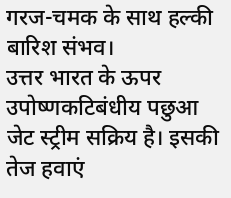गरज-चमक के साथ हल्की बारिश संभव।
उत्तर भारत के ऊपर उपोष्णकटिबंधीय पछुआ जेट स्ट्रीम सक्रिय है। इसकी तेज हवाएं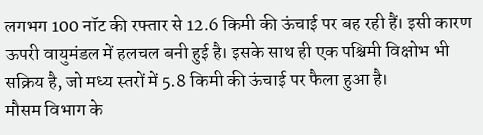लगभग 100 नॉट की रफ्तार से 12.6 किमी की ऊंचाई पर बह रही हैं। इसी कारण ऊपरी वायुमंडल में हलचल बनी हुई है। इसके साथ ही एक पश्चिमी विक्षोभ भी सक्रिय है, जो मध्य स्तरों में 5.8 किमी की ऊंचाई पर फैला हुआ है।
मौसम विभाग के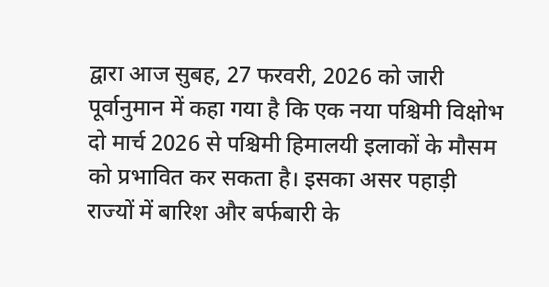द्वारा आज सुबह, 27 फरवरी, 2026 को जारी पूर्वानुमान में कहा गया है कि एक नया पश्चिमी विक्षोभ दो मार्च 2026 से पश्चिमी हिमालयी इलाकों के मौसम को प्रभावित कर सकता है। इसका असर पहाड़ी राज्यों में बारिश और बर्फबारी के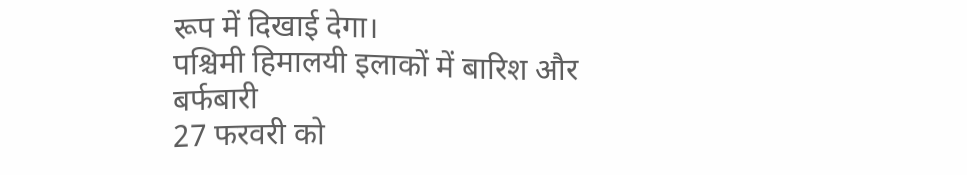रूप में दिखाई देगा।
पश्चिमी हिमालयी इलाकों में बारिश और बर्फबारी
27 फरवरी को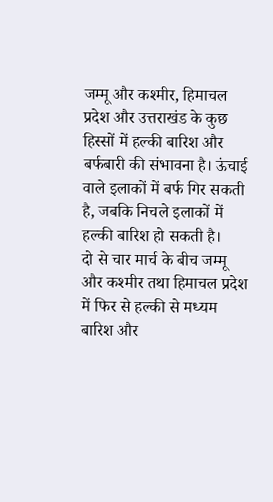जम्मू और कश्मीर, हिमाचल प्रदेश और उत्तराखंड के कुछ हिस्सों में हल्की बारिश और बर्फबारी की संभावना है। ऊंचाई वाले इलाकों में बर्फ गिर सकती है, जबकि निचले इलाकों में हल्की बारिश हो सकती है।
दो से चार मार्च के बीच जम्मू और कश्मीर तथा हिमाचल प्रदेश में फिर से हल्की से मध्यम बारिश और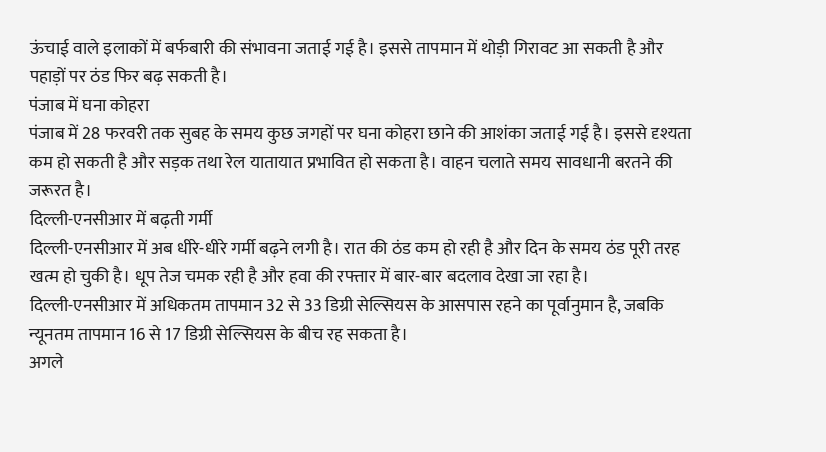ऊंचाई वाले इलाकों में बर्फबारी की संभावना जताई गई है। इससे तापमान में थोड़ी गिरावट आ सकती है और पहाड़ों पर ठंड फिर बढ़ सकती है।
पंजाब में घना कोहरा
पंजाब में 28 फरवरी तक सुबह के समय कुछ जगहों पर घना कोहरा छाने की आशंका जताई गई है। इससे दृश्यता कम हो सकती है और सड़क तथा रेल यातायात प्रभावित हो सकता है। वाहन चलाते समय सावधानी बरतने की जरूरत है।
दिल्ली-एनसीआर में बढ़ती गर्मी
दिल्ली-एनसीआर में अब धीरे-धीरे गर्मी बढ़ने लगी है। रात की ठंड कम हो रही है और दिन के समय ठंड पूरी तरह खत्म हो चुकी है। धूप तेज चमक रही है और हवा की रफ्तार में बार-बार बदलाव देखा जा रहा है।
दिल्ली-एनसीआर में अधिकतम तापमान 32 से 33 डिग्री सेल्सियस के आसपास रहने का पूर्वानुमान है, जबकि न्यूनतम तापमान 16 से 17 डिग्री सेल्सियस के बीच रह सकता है।
अगले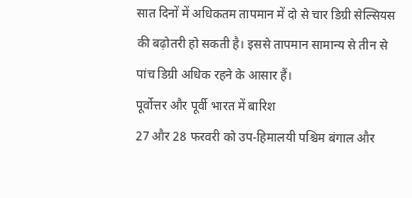सात दिनों में अधिकतम तापमान में दो से चार डिग्री सेल्सियस की बढ़ोतरी हो सकती है। इससे तापमान सामान्य से तीन से पांच डिग्री अधिक रहने के आसार हैं।
पूर्वोत्तर और पूर्वी भारत में बारिश
27 और 28 फरवरी को उप-हिमालयी पश्चिम बंगाल और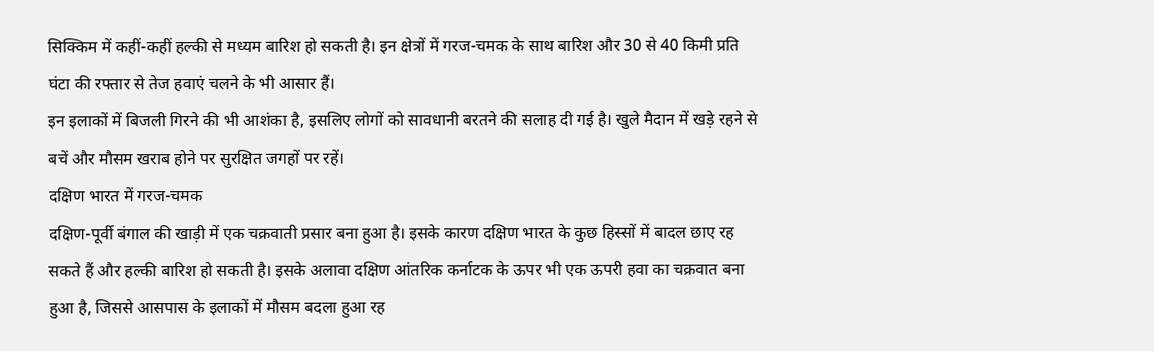सिक्किम में कहीं-कहीं हल्की से मध्यम बारिश हो सकती है। इन क्षेत्रों में गरज-चमक के साथ बारिश और 30 से 40 किमी प्रति घंटा की रफ्तार से तेज हवाएं चलने के भी आसार हैं।
इन इलाकों में बिजली गिरने की भी आशंका है, इसलिए लोगों को सावधानी बरतने की सलाह दी गई है। खुले मैदान में खड़े रहने से बचें और मौसम खराब होने पर सुरक्षित जगहों पर रहें।
दक्षिण भारत में गरज-चमक
दक्षिण-पूर्वी बंगाल की खाड़ी में एक चक्रवाती प्रसार बना हुआ है। इसके कारण दक्षिण भारत के कुछ हिस्सों में बादल छाए रह सकते हैं और हल्की बारिश हो सकती है। इसके अलावा दक्षिण आंतरिक कर्नाटक के ऊपर भी एक ऊपरी हवा का चक्रवात बना हुआ है, जिससे आसपास के इलाकों में मौसम बदला हुआ रह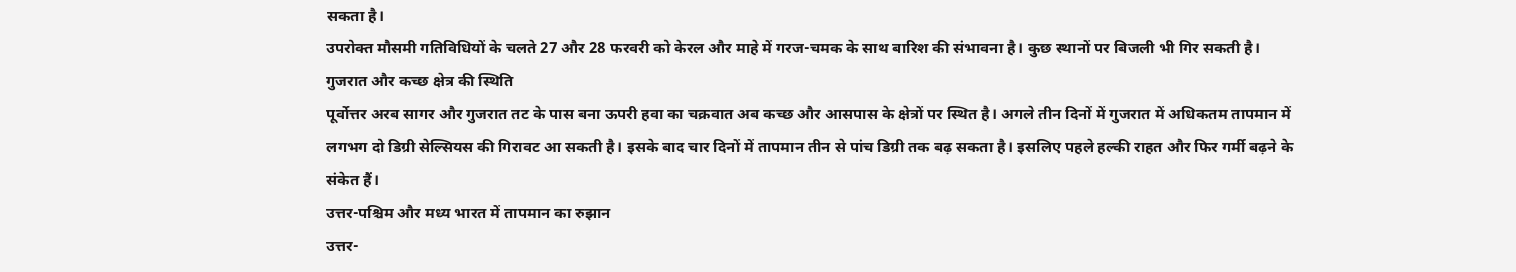सकता है।
उपरोक्त मौसमी गतिविधियों के चलते 27 और 28 फरवरी को केरल और माहे में गरज-चमक के साथ बारिश की संभावना है। कुछ स्थानों पर बिजली भी गिर सकती है।
गुजरात और कच्छ क्षेत्र की स्थिति
पूर्वोत्तर अरब सागर और गुजरात तट के पास बना ऊपरी हवा का चक्रवात अब कच्छ और आसपास के क्षेत्रों पर स्थित है। अगले तीन दिनों में गुजरात में अधिकतम तापमान में लगभग दो डिग्री सेल्सियस की गिरावट आ सकती है। इसके बाद चार दिनों में तापमान तीन से पांच डिग्री तक बढ़ सकता है। इसलिए पहले हल्की राहत और फिर गर्मी बढ़ने के संकेत हैं।
उत्तर-पश्चिम और मध्य भारत में तापमान का रुझान
उत्तर-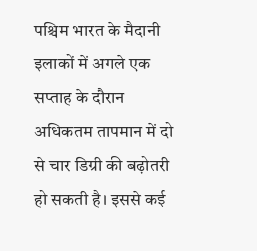पश्चिम भारत के मैदानी इलाकों में अगले एक सप्ताह के दौरान अधिकतम तापमान में दो से चार डिग्री की बढ़ोतरी हो सकती है। इससे कई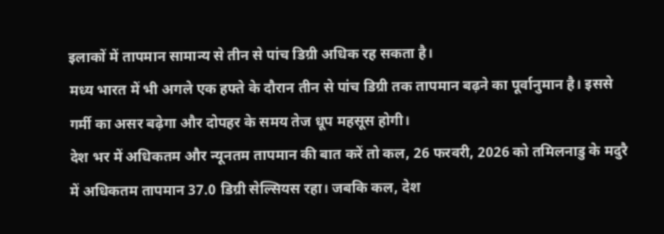इलाकों में तापमान सामान्य से तीन से पांच डिग्री अधिक रह सकता है।
मध्य भारत में भी अगले एक हफ्ते के दौरान तीन से पांच डिग्री तक तापमान बढ़ने का पूर्वानुमान है। इससे गर्मी का असर बढ़ेगा और दोपहर के समय तेज धूप महसूस होगी।
देश भर में अधिकतम और न्यूनतम तापमान की बात करें तो कल, 26 फरवरी, 2026 को तमिलनाडु के मदुरै में अधिकतम तापमान 37.0 डिग्री सेल्सियस रहा। जबकि कल, देश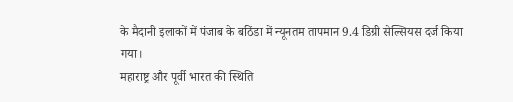के मैदानी इलाकों में पंजाब के बठिंडा में न्यूनतम तापमान 9.4 डिग्री सेल्सियस दर्ज किया गया।
महाराष्ट्र और पूर्वी भारत की स्थिति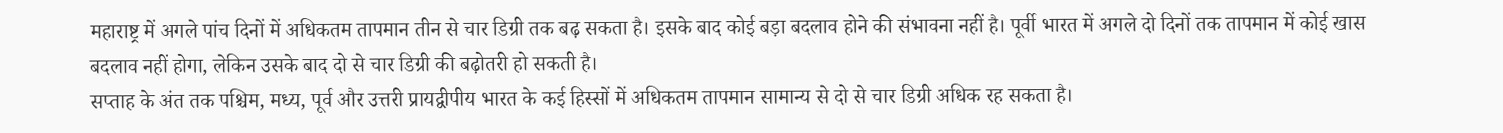महाराष्ट्र में अगले पांच दिनों में अधिकतम तापमान तीन से चार डिग्री तक बढ़ सकता है। इसके बाद कोई बड़ा बदलाव होने की संभावना नहीं है। पूर्वी भारत में अगले दो दिनों तक तापमान में कोई खास बदलाव नहीं होगा, लेकिन उसके बाद दो से चार डिग्री की बढ़ोतरी हो सकती है।
सप्ताह के अंत तक पश्चिम, मध्य, पूर्व और उत्तरी प्रायद्वीपीय भारत के कई हिस्सों में अधिकतम तापमान सामान्य से दो से चार डिग्री अधिक रह सकता है।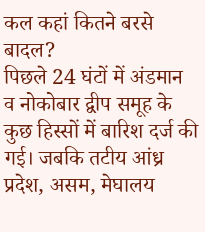कल कहां कितने बरसे बादल?
पिछले 24 घंटों में अंडमान व नोकोबार द्वीप समूह के कुछ हिस्सों में बारिश दर्ज की गई। जबकि तटीय आंध्र प्रदेश, असम, मेघालय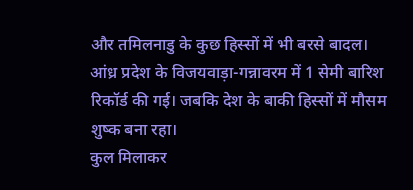और तमिलनाडु के कुछ हिस्सों में भी बरसे बादल। आंध्र प्रदेश के विजयवाड़ा-गन्नावरम में 1 सेमी बारिश रिकॉर्ड की गई। जबकि देश के बाकी हिस्सों में मौसम शुष्क बना रहा।
कुल मिलाकर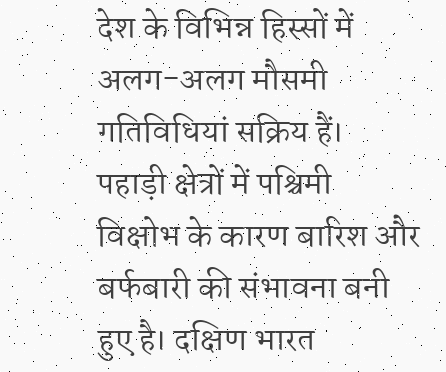देश के विभिन्न हिस्सों में अलग-अलग मौसमी गतिविधियां सक्रिय हैं। पहाड़ी क्षेत्रों में पश्चिमी विक्षोभ के कारण बारिश और बर्फबारी की संभावना बनी हुए है। दक्षिण भारत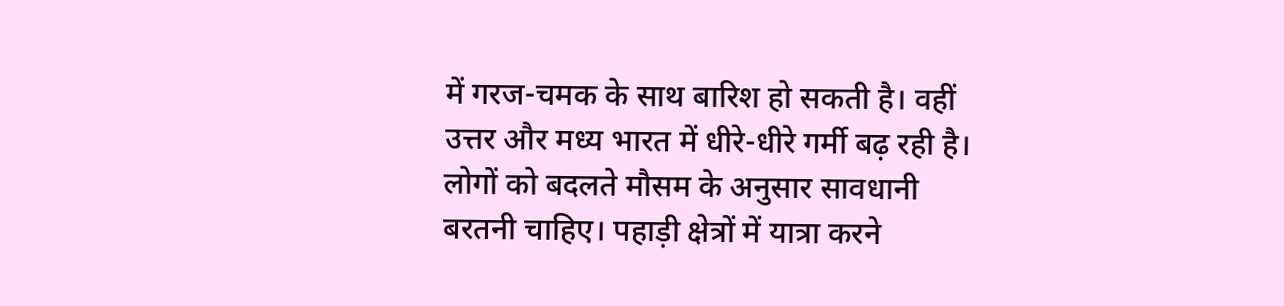में गरज-चमक के साथ बारिश हो सकती है। वहीं उत्तर और मध्य भारत में धीरे-धीरे गर्मी बढ़ रही है।
लोगों को बदलते मौसम के अनुसार सावधानी बरतनी चाहिए। पहाड़ी क्षेत्रों में यात्रा करने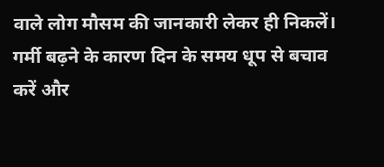वाले लोग मौसम की जानकारी लेकर ही निकलें। गर्मी बढ़ने के कारण दिन के समय धूप से बचाव करें और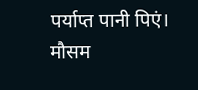पर्याप्त पानी पिएं। मौसम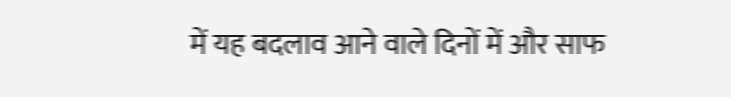में यह बदलाव आने वाले दिनों में और साफ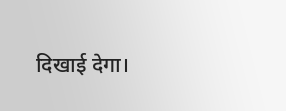दिखाई देगा।